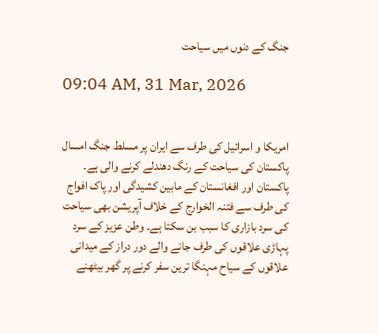جنگ کے دنوں میں سیاحت

09:04 AM, 31 Mar, 2026


امریکا و اسرائیل کی طرف سے ایران پر مسلط جنگ امسال پاکستان کی سیاحت کے رنگ دھندلے کرنے والی ہے۔ پاکستان اور افغانستان کے مابین کشیدگی اور پاک افواج کی طرف سے فتنہ الخوارج کے خلاف آپریشن بھی سیاحت کی سرد بازاری کا سبب بن سکتا ہے۔ وطن عزیز کے سرد پہاڑی علاقوں کی طرف جانے والے دور دراز کے میدانی علاقوں کے سیاح مہنگا ترین سفر کرنے پر گھر بیٹھنے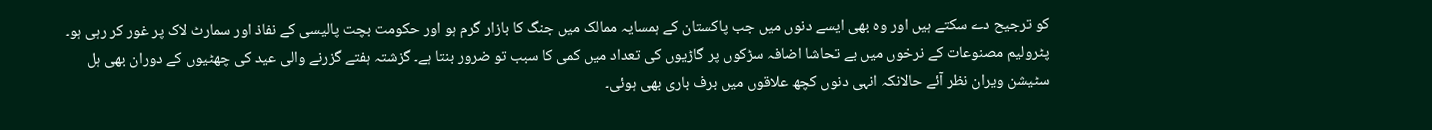کو ترجیح دے سکتے ہیں اور وہ بھی ایسے دنوں میں جب پاکستان کے ہمسایہ ممالک میں جنگ کا بازار گرم ہو اور حکومت بچت پالیسی کے نفاذ اور سمارٹ لاک پر غور کر رہی ہو۔ پٹرولیم مصنوعات کے نرخوں میں بے تحاشا اضافہ سڑکوں پر گاڑیوں کی تعداد میں کمی کا سبب تو ضرور بنتا ہے۔ گزشتہ ہفتے گزرنے والی عید کی چھٹیوں کے دوران بھی ہل سٹیشن ویران نظر آئے حالانکہ انہی دنوں کچھ علاقوں میں برف باری بھی ہوئی۔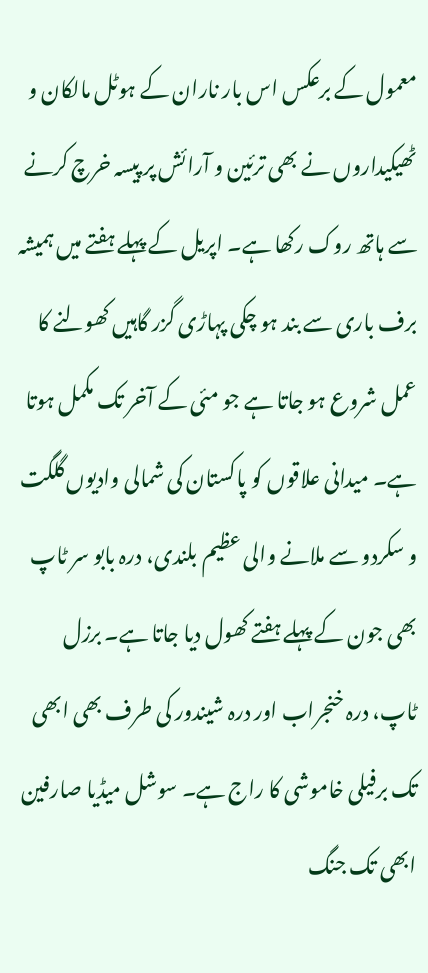معمول کے برعکس اس بار ناران کے ہوٹل مالکان و ٹھیکیداروں نے بھی ترئین و آرائش پر پیسہ خرچ کرنے سے ہاتھ روک رکھا ہے۔ اپریل کے پہلے ہفتے میں ہمیشہ برف باری سے بند ہو چکی پہاڑی گزر گاہیں کھولنے کا عمل شروع ہو جاتا ہے جو مئی کے آخر تک مکمل ہوتا ہے۔ میدانی علاقوں کو پاکستان کی شمالی وادیوں گلگت و سکردو سے ملانے والی عظیم بلندی، درہ بابو سر ٹاپ بھی جون کے پہلے ہفتے کھول دیا جاتا ہے۔ برزل ٹاپ، درہ خنجراب اور درہ شیندور کی طرف بھی ابھی تک برفیلی خاموشی کا راج ہے۔ سوشل میڈیا صارفین ابھی تک جنگ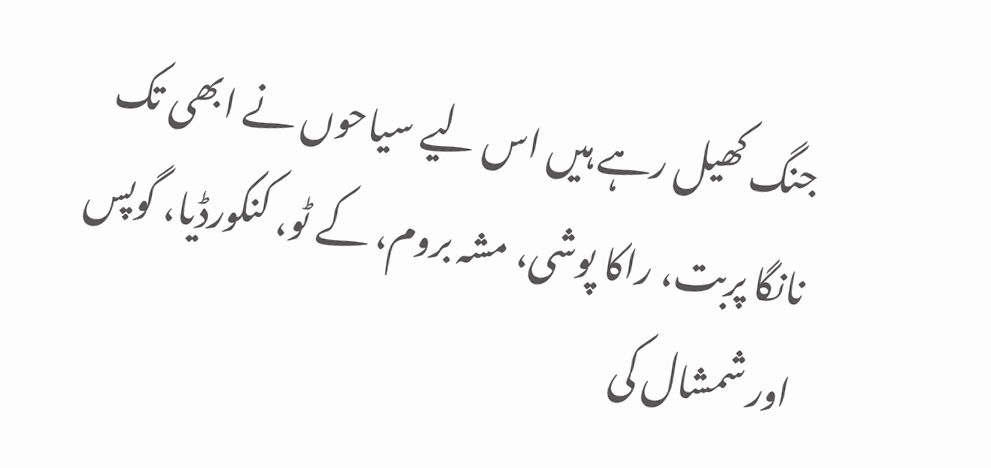جنگ کھیل رہے ہیں اس لیے سیاحوں نے ابھی تک نانگا پربت، راکا پوشی، مشہ بروم، کے ٹو، کنکورڈیا، گوپس اور شمشال کی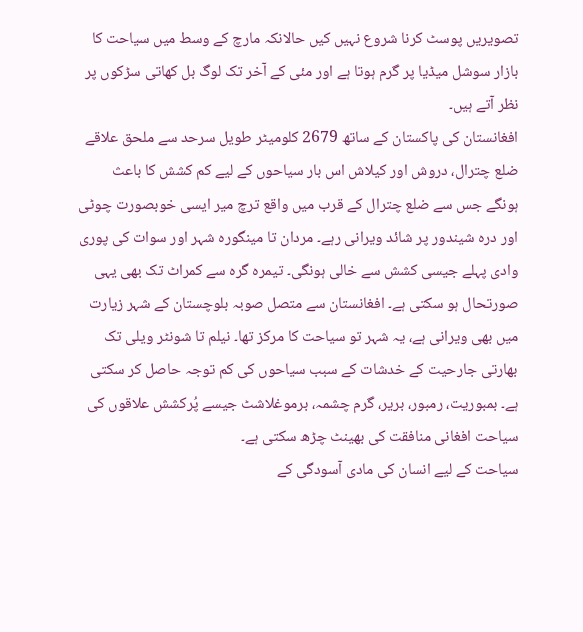تصویریں پوسٹ کرنا شروع نہیں کیں حالانکہ مارچ کے وسط میں سیاحت کا بازار سوشل میڈیا پر گرم ہوتا ہے اور مئی کے آخر تک لوگ بل کھاتی سڑکوں پر نظر آتے ہیں۔
افغانستان کی پاکستان کے ساتھ 2679 کلومیٹر طویل سرحد سے ملحق علاقے ضلع چترال، دروش اور کیلاش اس بار سیاحوں کے لیے کم کشش کا باعث ہونگے جس سے ضلع چترال کے قرب میں واقع ترچ میر ایسی خوبصورت چوٹی اور درہ شیندور پر شائد ویرانی رہے۔ مردان تا مینگورہ شہر اور سوات کی پوری وادی پہلے جیسی کشش سے خالی ہونگی۔ تیمرہ گرہ سے کمراٹ تک بھی یہی صورتحال ہو سکتی ہے۔ افغانستان سے متصل صوبہ بلوچستان کے شہر زیارت میں بھی ویرانی ہے، یہ شہر تو سیاحت کا مرکز تھا۔ نیلم تا شونٹر ویلی تک بھارتی جارحیت کے خدشات کے سبب سیاحوں کی کم توجہ حاصل کر سکتی ہے۔ بمبوریت، رمبور، بریر، گرم چشمہ، برموغلاشٹ جیسے پُرکشش علاقوں کی سیاحت افغانی منافقت کی بھینٹ چڑھ سکتی ہے۔
سیاحت کے لیے انسان کی مادی آسودگی کے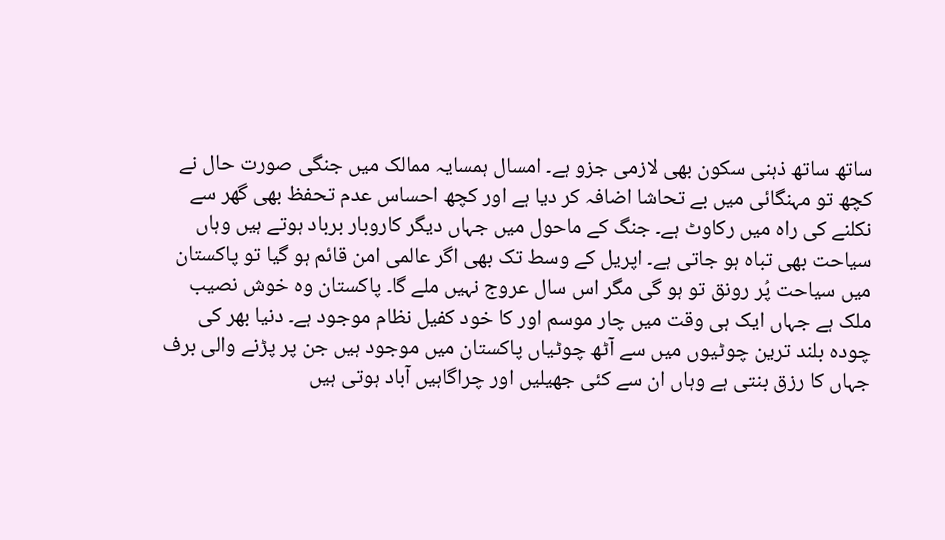ساتھ ساتھ ذہنی سکون بھی لازمی جزو ہے۔ امسال ہمسایہ ممالک میں جنگی صورت حال نے کچھ تو مہنگائی میں بے تحاشا اضافہ کر دیا ہے اور کچھ احساس عدم تحفظ بھی گھر سے نکلنے کی راہ میں رکاوٹ ہے۔ جنگ کے ماحول میں جہاں دیگر کاروبار برباد ہوتے ہیں وہاں سیاحت بھی تباہ ہو جاتی ہے۔ اپریل کے وسط تک بھی اگر عالمی امن قائم ہو گیا تو پاکستان میں سیاحت پُر رونق تو ہو گی مگر اس سال عروج نہیں ملے گا۔ پاکستان وہ خوش نصیب ملک ہے جہاں ایک ہی وقت میں چار موسم اور کا خود کفیل نظام موجود ہے۔ دنیا بھر کی چودہ بلند ترین چوٹیوں میں سے آٹھ چوٹیاں پاکستان میں موجود ہیں جن پر پڑنے والی برف جہاں کا رزق بنتی ہے وہاں ان سے کئی جھیلیں اور چراگاہیں آباد ہوتی ہیں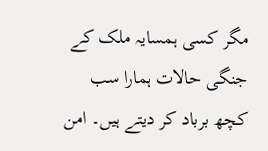مگر کسی ہمسایہ ملک کے جنگی حالات ہمارا سب کچھ برباد کر دیتے ہیں۔ امن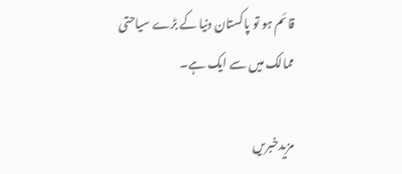قائم ہو تو پاکستان دنیا کے بڑے سیاحتی ممالک میں سے ایک ہے۔

مزیدخبریں